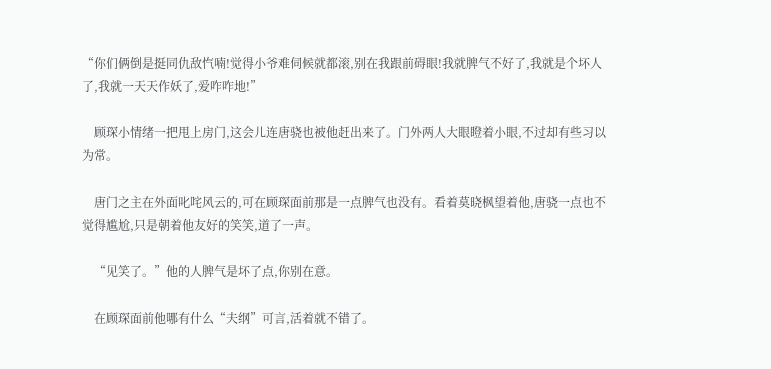“你们俩倒是挺同仇敌忾喃!觉得小爷难伺候就都滚,别在我跟前碍眼!我就脾气不好了,我就是个坏人了,我就一天天作妖了,爱咋咋地!”

    顾琛小情绪一把甩上房门,这会儿连唐骁也被他赶出来了。门外两人大眼瞪着小眼,不过却有些习以为常。

    唐门之主在外面叱咤风云的,可在顾琛面前那是一点脾气也没有。看着莫晓枫望着他,唐骁一点也不觉得尴尬,只是朝着他友好的笑笑,道了一声。

    “见笑了。”他的人脾气是坏了点,你别在意。

    在顾琛面前他哪有什么“夫纲”可言,活着就不错了。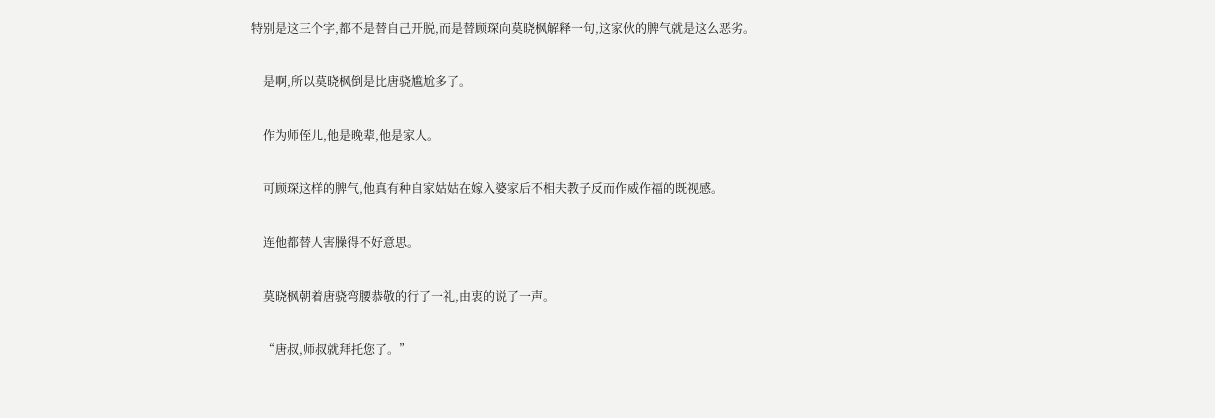特别是这三个字,都不是替自己开脱,而是替顾琛向莫晓枫解释一句,这家伙的脾气就是这么恶劣。

    是啊,所以莫晓枫倒是比唐骁尴尬多了。

    作为师侄儿,他是晚辈,他是家人。

    可顾琛这样的脾气,他真有种自家姑姑在嫁入婆家后不相夫教子反而作威作福的既视感。

    连他都替人害臊得不好意思。

    莫晓枫朝着唐骁弯腰恭敬的行了一礼,由衷的说了一声。

    “唐叔,师叔就拜托您了。”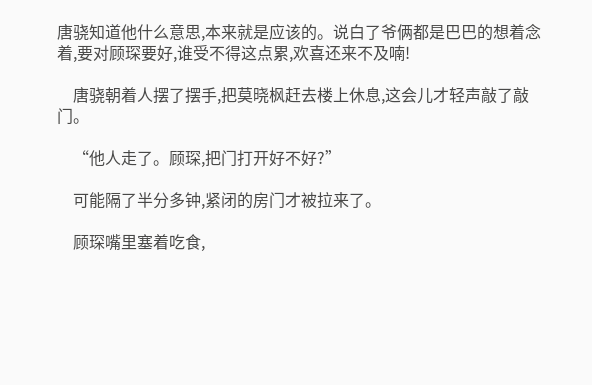唐骁知道他什么意思,本来就是应该的。说白了爷俩都是巴巴的想着念着,要对顾琛要好,谁受不得这点累,欢喜还来不及喃!

    唐骁朝着人摆了摆手,把莫晓枫赶去楼上休息,这会儿才轻声敲了敲门。

    “他人走了。顾琛,把门打开好不好?”

    可能隔了半分多钟,紧闭的房门才被拉来了。

    顾琛嘴里塞着吃食,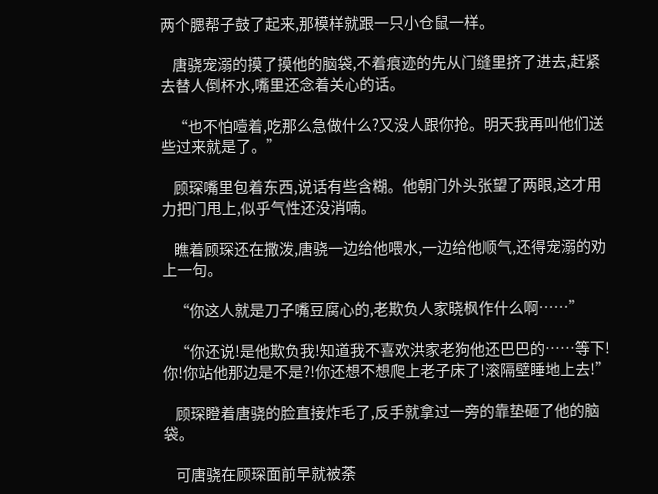两个腮帮子鼓了起来,那模样就跟一只小仓鼠一样。

    唐骁宠溺的摸了摸他的脑袋,不着痕迹的先从门缝里挤了进去,赶紧去替人倒杯水,嘴里还念着关心的话。

    “也不怕噎着,吃那么急做什么?又没人跟你抢。明天我再叫他们送些过来就是了。”

    顾琛嘴里包着东西,说话有些含糊。他朝门外头张望了两眼,这才用力把门甩上,似乎气性还没消喃。

    瞧着顾琛还在撒泼,唐骁一边给他喂水,一边给他顺气,还得宠溺的劝上一句。

    “你这人就是刀子嘴豆腐心的,老欺负人家晓枫作什么啊……”

    “你还说!是他欺负我!知道我不喜欢洪家老狗他还巴巴的……等下!你!你站他那边是不是?!你还想不想爬上老子床了!滚隔壁睡地上去!”

    顾琛瞪着唐骁的脸直接炸毛了,反手就拿过一旁的靠垫砸了他的脑袋。

    可唐骁在顾琛面前早就被荼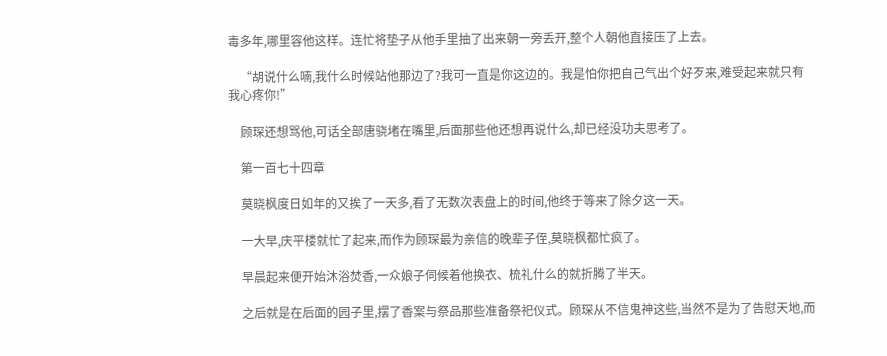毒多年,哪里容他这样。连忙将垫子从他手里抽了出来朝一旁丢开,整个人朝他直接压了上去。

    “胡说什么喃,我什么时候站他那边了?我可一直是你这边的。我是怕你把自己气出个好歹来,难受起来就只有我心疼你!”

    顾琛还想骂他,可话全部唐骁堵在嘴里,后面那些他还想再说什么,却已经没功夫思考了。

    第一百七十四章

    莫晓枫度日如年的又挨了一天多,看了无数次表盘上的时间,他终于等来了除夕这一天。

    一大早,庆平楼就忙了起来,而作为顾琛最为亲信的晚辈子侄,莫晓枫都忙疯了。

    早晨起来便开始沐浴焚香,一众娘子伺候着他换衣、梳礼什么的就折腾了半天。

    之后就是在后面的园子里,摆了香案与祭品那些准备祭祀仪式。顾琛从不信鬼神这些,当然不是为了告慰天地,而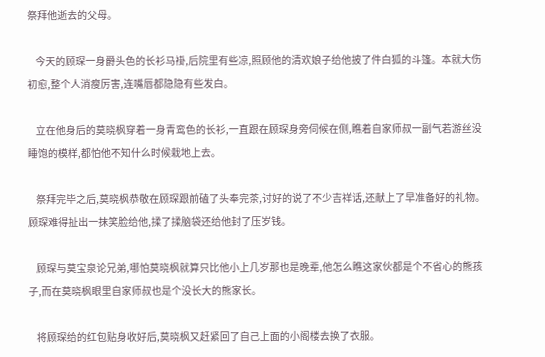祭拜他逝去的父母。

    今天的顾琛一身爵头色的长衫马褂,后院里有些凉,照顾他的清欢娘子给他披了件白狐的斗篷。本就大伤初愈,整个人消瘦厉害,连嘴唇都隐隐有些发白。

    立在他身后的莫晓枫穿着一身青鸾色的长衫,一直跟在顾琛身旁伺候在侧,瞧着自家师叔一副气若游丝没睡饱的模样,都怕他不知什么时候栽地上去。

    祭拜完毕之后,莫晓枫恭敬在顾琛跟前磕了头奉完茶,讨好的说了不少吉祥话,还献上了早准备好的礼物。顾琛难得扯出一抹笑脸给他,揉了揉脑袋还给他封了压岁钱。

    顾琛与莫宝泉论兄弟,哪怕莫晓枫就算只比他小上几岁那也是晚辈,他怎么瞧这家伙都是个不省心的熊孩子,而在莫晓枫眼里自家师叔也是个没长大的熊家长。

    将顾琛给的红包贴身收好后,莫晓枫又赶紧回了自己上面的小阁楼去换了衣服。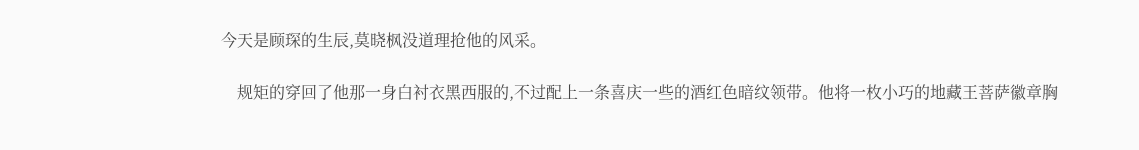今天是顾琛的生辰,莫晓枫没道理抢他的风采。

    规矩的穿回了他那一身白衬衣黑西服的,不过配上一条喜庆一些的酒红色暗纹领带。他将一枚小巧的地藏王菩萨徽章胸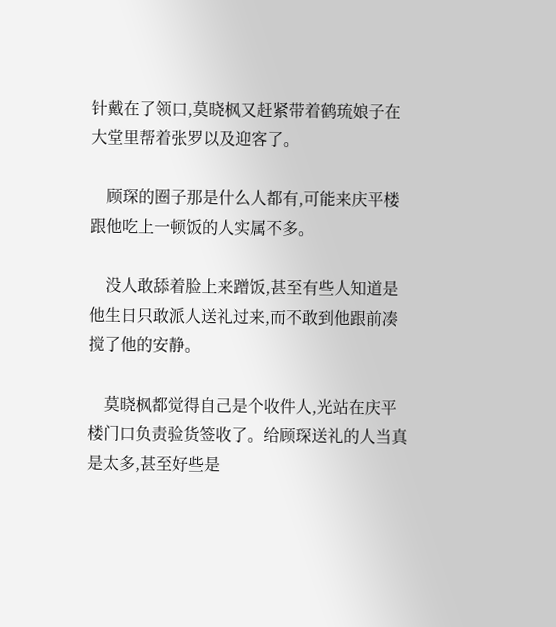针戴在了领口,莫晓枫又赶紧带着鹤琉娘子在大堂里帮着张罗以及迎客了。

    顾琛的圈子那是什么人都有,可能来庆平楼跟他吃上一顿饭的人实属不多。

    没人敢舔着脸上来蹭饭,甚至有些人知道是他生日只敢派人送礼过来,而不敢到他跟前凑搅了他的安静。

    莫晓枫都觉得自己是个收件人,光站在庆平楼门口负责验货签收了。给顾琛送礼的人当真是太多,甚至好些是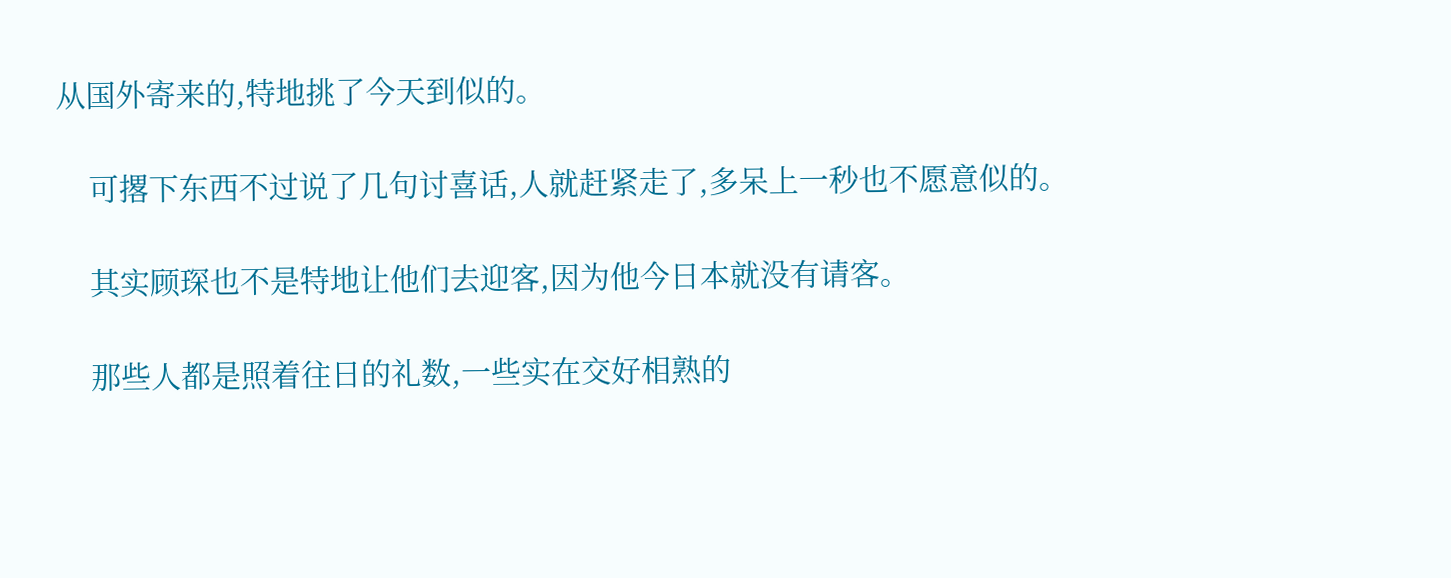从国外寄来的,特地挑了今天到似的。

    可撂下东西不过说了几句讨喜话,人就赶紧走了,多呆上一秒也不愿意似的。

    其实顾琛也不是特地让他们去迎客,因为他今日本就没有请客。

    那些人都是照着往日的礼数,一些实在交好相熟的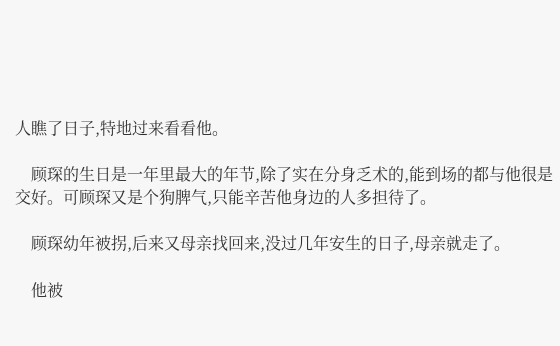人瞧了日子,特地过来看看他。

    顾琛的生日是一年里最大的年节,除了实在分身乏术的,能到场的都与他很是交好。可顾琛又是个狗脾气,只能辛苦他身边的人多担待了。

    顾琛幼年被拐,后来又母亲找回来,没过几年安生的日子,母亲就走了。

    他被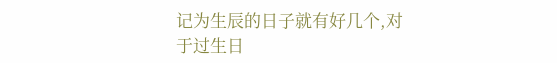记为生辰的日子就有好几个,对于过生日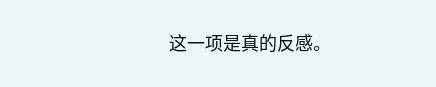这一项是真的反感。